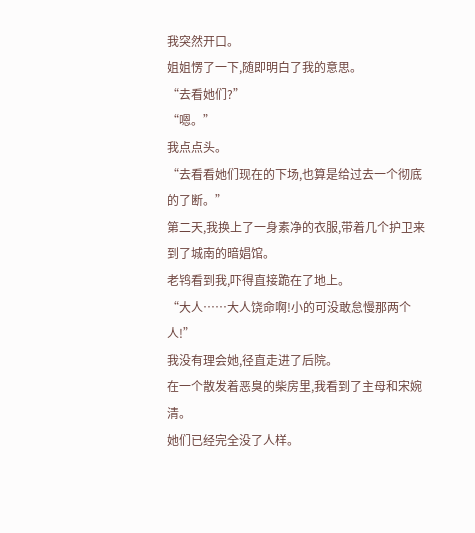我突然开口。
姐姐愣了一下,随即明白了我的意思。
“去看她们?”
“嗯。”
我点点头。
“去看看她们现在的下场,也算是给过去一个彻底的了断。”
第二天,我换上了一身素净的衣服,带着几个护卫来到了城南的暗娼馆。
老鸨看到我,吓得直接跪在了地上。
“大人……大人饶命啊!小的可没敢怠慢那两个人!”
我没有理会她,径直走进了后院。
在一个散发着恶臭的柴房里,我看到了主母和宋婉清。
她们已经完全没了人样。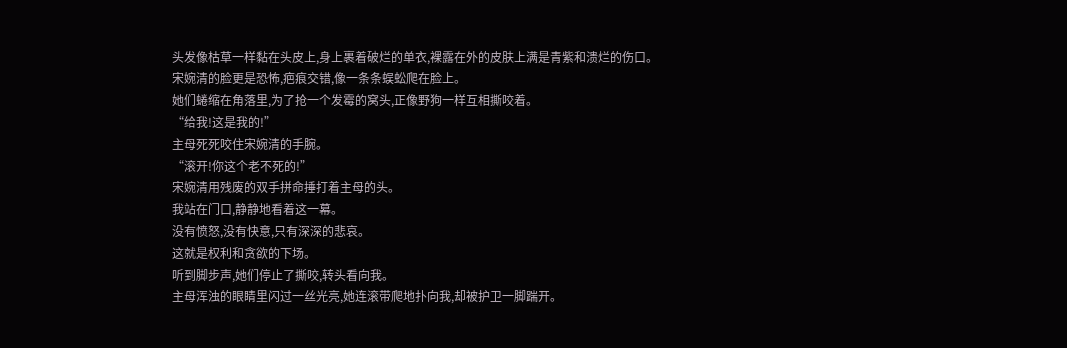头发像枯草一样黏在头皮上,身上裹着破烂的单衣,裸露在外的皮肤上满是青紫和溃烂的伤口。
宋婉清的脸更是恐怖,疤痕交错,像一条条蜈蚣爬在脸上。
她们蜷缩在角落里,为了抢一个发霉的窝头,正像野狗一样互相撕咬着。
“给我!这是我的!”
主母死死咬住宋婉清的手腕。
“滚开!你这个老不死的!”
宋婉清用残废的双手拼命捶打着主母的头。
我站在门口,静静地看着这一幕。
没有愤怒,没有快意,只有深深的悲哀。
这就是权利和贪欲的下场。
听到脚步声,她们停止了撕咬,转头看向我。
主母浑浊的眼睛里闪过一丝光亮,她连滚带爬地扑向我,却被护卫一脚踹开。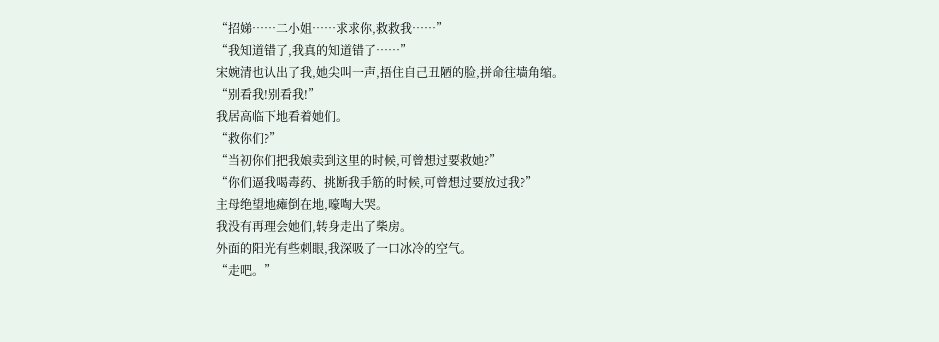“招娣……二小姐……求求你,救救我……”
“我知道错了,我真的知道错了……”
宋婉清也认出了我,她尖叫一声,捂住自己丑陋的脸,拼命往墙角缩。
“别看我!别看我!”
我居高临下地看着她们。
“救你们?”
“当初你们把我娘卖到这里的时候,可曾想过要救她?”
“你们逼我喝毒药、挑断我手筋的时候,可曾想过要放过我?”
主母绝望地瘫倒在地,嚎啕大哭。
我没有再理会她们,转身走出了柴房。
外面的阳光有些刺眼,我深吸了一口冰冷的空气。
“走吧。”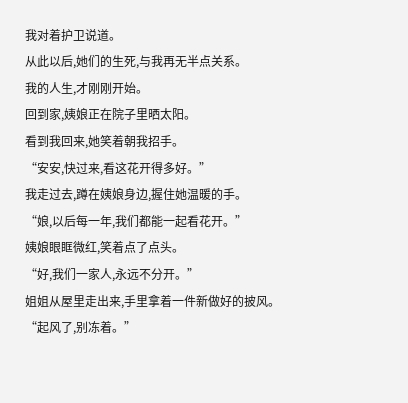我对着护卫说道。
从此以后,她们的生死,与我再无半点关系。
我的人生,才刚刚开始。
回到家,姨娘正在院子里晒太阳。
看到我回来,她笑着朝我招手。
“安安,快过来,看这花开得多好。”
我走过去,蹲在姨娘身边,握住她温暖的手。
“娘,以后每一年,我们都能一起看花开。”
姨娘眼眶微红,笑着点了点头。
“好,我们一家人,永远不分开。”
姐姐从屋里走出来,手里拿着一件新做好的披风。
“起风了,别冻着。”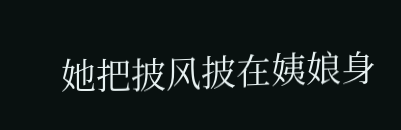她把披风披在姨娘身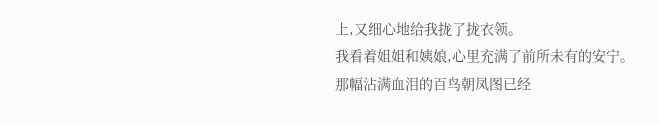上,又细心地给我拢了拢衣领。
我看着姐姐和姨娘,心里充满了前所未有的安宁。
那幅沾满血泪的百鸟朝凤图已经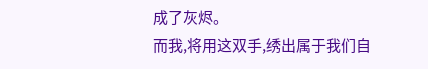成了灰烬。
而我,将用这双手,绣出属于我们自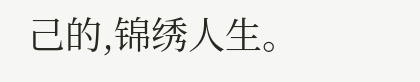己的,锦绣人生。